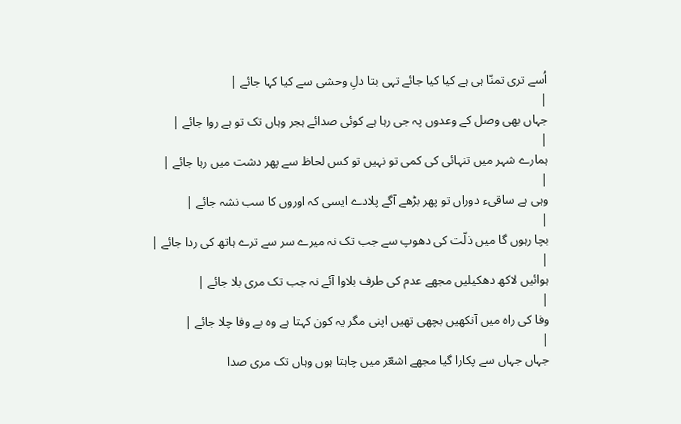اُسے تری تمنّا ہی ہے کیا کیا جائے تہی بتا دلِ وحشی سے کیا کہا جائے |
|
جہاں بھی وصل کے وعدوں پہ جی رہا ہے کوئی صدائے ہجر وہاں تک تو ہے روا جائے |
|
ہمارے شہر میں تنہائی کی کمی تو نہیں تو کس لحاظ سے پھر دشت میں رہا جائے |
|
وہی ہے ساقیء دوراں تو پھر بڑھے آگے پلادے ایسی کہ اوروں کا سب نشہ جائے |
|
بچا رہوں گا میں ذلّت کی دھوپ سے جب تک نہ میرے سر سے ترے ہاتھ کی ردا جائے |
|
ہوائیں لاکھ دھکیلیں مجھے عدم کی طرف بلاوا آئے نہ جب تک مری بلا جائے |
|
وفا کی راہ میں آنکھیں بچھی تھیں اپنی مگر یہ کون کہتا ہے وہ بے وفا چلا جائے |
|
جہاں جہاں سے پکارا گیا مجھے اشعؔر میں چاہتا ہوں وہاں تک مری صدا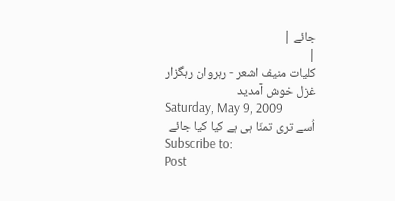جائے |
|
کلیات منیف اشعر - رہروان رہگزار غزل خوش آمدید
Saturday, May 9, 2009
اُسے تری تمنّا ہی ہے کیا کیا جائے
Subscribe to:
Post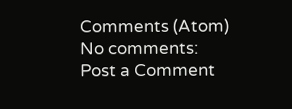Comments (Atom)
No comments:
Post a Comment